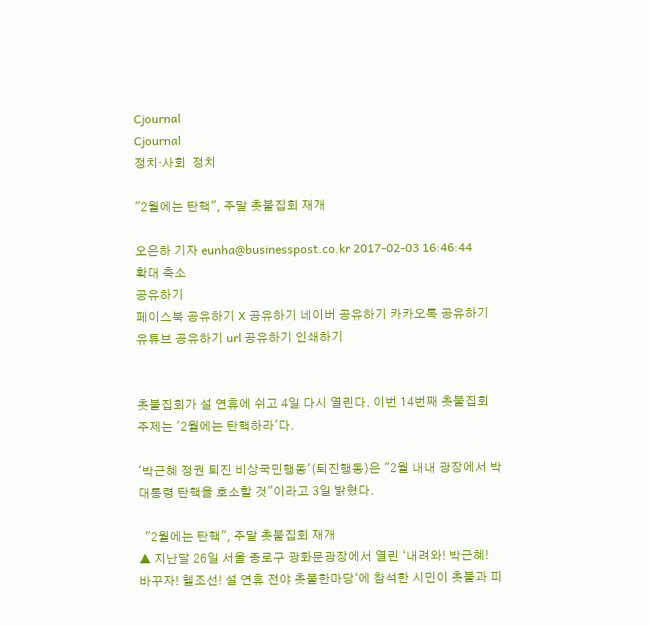Cjournal
Cjournal
정치·사회  정치

"2월에는 탄핵", 주말 촛불집회 재개

오은하 기자 eunha@businesspost.co.kr 2017-02-03 16:46:44
확대 축소
공유하기
페이스북 공유하기 X 공유하기 네이버 공유하기 카카오톡 공유하기 유튜브 공유하기 url 공유하기 인쇄하기


촛불집회가 설 연휴에 쉬고 4일 다시 열린다. 이번 14번째 촛불집회 주제는 '2월에는 탄핵하라'다.

'박근혜 정권 퇴진 비상국민행동'(퇴진행동)은 "2월 내내 광장에서 박 대통령 탄핵을 호소할 것"이라고 3일 밝혔다.

  "2월에는 탄핵", 주말 촛불집회 재개
▲ 지난달 26일 서울 종로구 광화문광장에서 열린 ‘내려와! 박근혜! 바꾸자! 헬조선! 설 연휴 전야 촛불한마당‘에 참석한 시민이 촛불과 피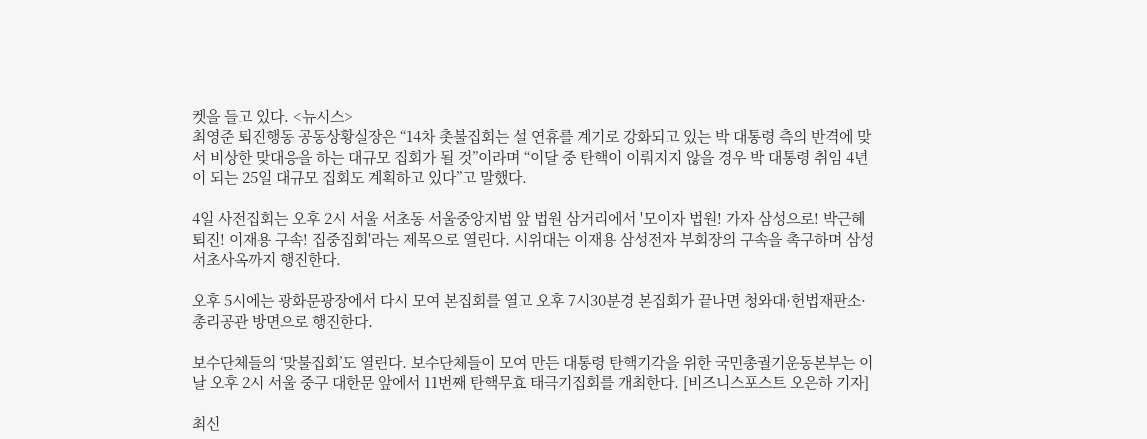켓을 들고 있다. <뉴시스>
최영준 퇴진행동 공동상황실장은 “14차 촛불집회는 설 연휴를 계기로 강화되고 있는 박 대통령 측의 반격에 맞서 비상한 맞대응을 하는 대규모 집회가 될 것”이라며 “이달 중 탄핵이 이뤄지지 않을 경우 박 대통령 취임 4년이 되는 25일 대규모 집회도 계획하고 있다”고 말했다.

4일 사전집회는 오후 2시 서울 서초동 서울중앙지법 앞 법원 삼거리에서 '모이자 법원! 가자 삼성으로! 박근혜 퇴진! 이재용 구속! 집중집회'라는 제목으로 열린다. 시위대는 이재용 삼성전자 부회장의 구속을 촉구하며 삼성 서초사옥까지 행진한다.

오후 5시에는 광화문광장에서 다시 모여 본집회를 열고 오후 7시30분경 본집회가 끝나면 청와대·헌법재판소·총리공관 방면으로 행진한다.

보수단체들의 ‘맞불집회’도 열린다. 보수단체들이 모여 만든 대통령 탄핵기각을 위한 국민총궐기운동본부는 이날 오후 2시 서울 중구 대한문 앞에서 11번째 탄핵무효 태극기집회를 개최한다. [비즈니스포스트 오은하 기자]

최신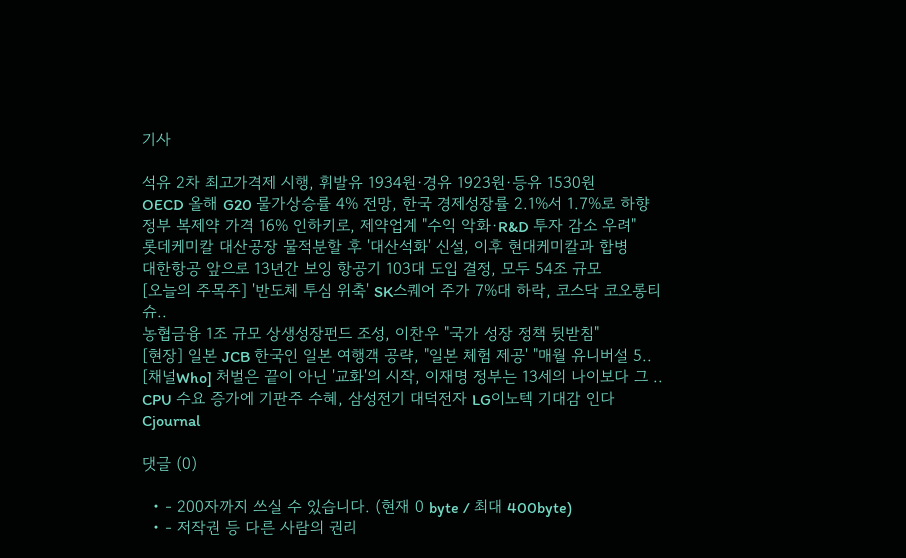기사

석유 2차 최고가격제 시행, 휘발유 1934원·경유 1923원·등유 1530원
OECD 올해 G20 물가상승률 4% 전망, 한국 경제성장률 2.1%서 1.7%로 하향
정부 복제약 가격 16% 인하키로, 제약업계 "수익 악화·R&D 투자 감소 우려"
롯데케미칼 대산공장 물적분할 후 '대산석화' 신설, 이후 현대케미칼과 합병
대한항공 앞으로 13년간 보잉 항공기 103대 도입 결정, 모두 54조 규모
[오늘의 주목주] '반도체 투심 위축' SK스퀘어 주가 7%대 하락, 코스닥 코오롱티슈..
농협금융 1조 규모 상생성장펀드 조성, 이찬우 "국가 성장 정책 뒷받침"
[현장] 일본 JCB 한국인 일본 여행객 공략, "일본 체험 제공' "매월 유니버설 5..
[채널Who] 처벌은 끝이 아닌 '교화'의 시작, 이재명 정부는 13세의 나이보다 그 ..
CPU 수요 증가에 기판주 수혜, 삼성전기 대덕전자 LG이노텍 기대감 인다
Cjournal

댓글 (0)

  • - 200자까지 쓰실 수 있습니다. (현재 0 byte / 최대 400byte)
  • - 저작권 등 다른 사람의 권리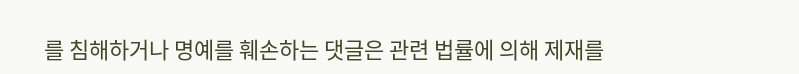를 침해하거나 명예를 훼손하는 댓글은 관련 법률에 의해 제재를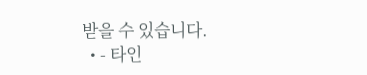받을 수 있습니다.
  • - 타인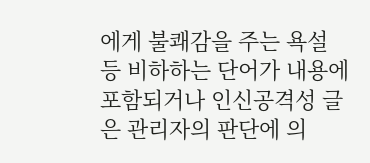에게 불쾌감을 주는 욕설 등 비하하는 단어가 내용에 포함되거나 인신공격성 글은 관리자의 판단에 의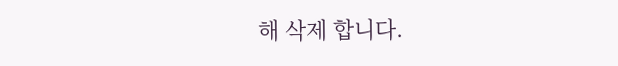해 삭제 합니다.